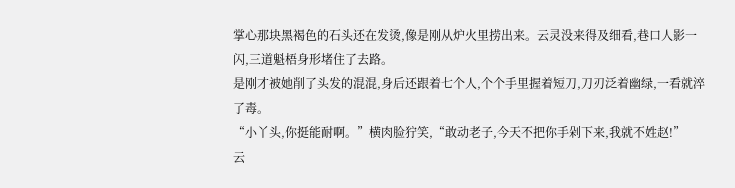掌心那块黑褐色的石头还在发烫,像是刚从炉火里捞出来。云灵没来得及细看,巷口人影一闪,三道魁梧身形堵住了去路。
是刚才被她削了头发的混混,身后还跟着七个人,个个手里握着短刀,刀刃泛着幽绿,一看就淬了毒。
“小丫头,你挺能耐啊。”横肉脸狞笑,“敢动老子,今天不把你手剁下来,我就不姓赵!”
云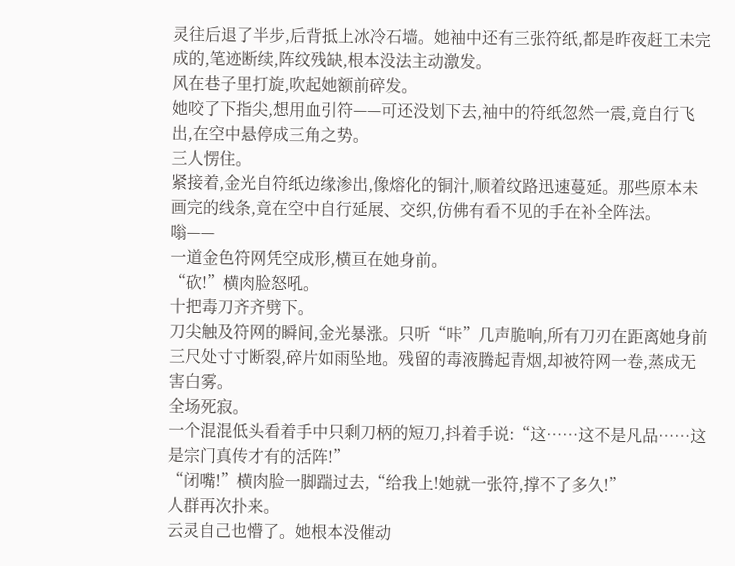灵往后退了半步,后背抵上冰冷石墙。她袖中还有三张符纸,都是昨夜赶工未完成的,笔迹断续,阵纹残缺,根本没法主动激发。
风在巷子里打旋,吹起她额前碎发。
她咬了下指尖,想用血引符——可还没划下去,袖中的符纸忽然一震,竟自行飞出,在空中悬停成三角之势。
三人愣住。
紧接着,金光自符纸边缘渗出,像熔化的铜汁,顺着纹路迅速蔓延。那些原本未画完的线条,竟在空中自行延展、交织,仿佛有看不见的手在补全阵法。
嗡——
一道金色符网凭空成形,横亘在她身前。
“砍!”横肉脸怒吼。
十把毒刀齐齐劈下。
刀尖触及符网的瞬间,金光暴涨。只听“咔”几声脆响,所有刀刃在距离她身前三尺处寸寸断裂,碎片如雨坠地。残留的毒液腾起青烟,却被符网一卷,蒸成无害白雾。
全场死寂。
一个混混低头看着手中只剩刀柄的短刀,抖着手说:“这……这不是凡品……这是宗门真传才有的活阵!”
“闭嘴!”横肉脸一脚踹过去,“给我上!她就一张符,撑不了多久!”
人群再次扑来。
云灵自己也懵了。她根本没催动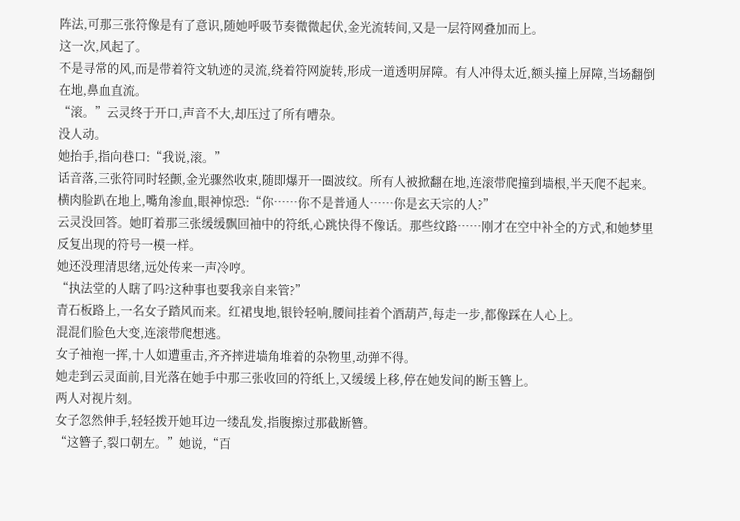阵法,可那三张符像是有了意识,随她呼吸节奏微微起伏,金光流转间,又是一层符网叠加而上。
这一次,风起了。
不是寻常的风,而是带着符文轨迹的灵流,绕着符网旋转,形成一道透明屏障。有人冲得太近,额头撞上屏障,当场翻倒在地,鼻血直流。
“滚。”云灵终于开口,声音不大,却压过了所有嘈杂。
没人动。
她抬手,指向巷口:“我说,滚。”
话音落,三张符同时轻颤,金光骤然收束,随即爆开一圈波纹。所有人被掀翻在地,连滚带爬撞到墙根,半天爬不起来。
横肉脸趴在地上,嘴角渗血,眼神惊恐:“你……你不是普通人……你是玄天宗的人?”
云灵没回答。她盯着那三张缓缓飘回袖中的符纸,心跳快得不像话。那些纹路……刚才在空中补全的方式,和她梦里反复出现的符号一模一样。
她还没理清思绪,远处传来一声冷哼。
“执法堂的人瞎了吗?这种事也要我亲自来管?”
青石板路上,一名女子踏风而来。红裙曳地,银铃轻响,腰间挂着个酒葫芦,每走一步,都像踩在人心上。
混混们脸色大变,连滚带爬想逃。
女子袖袍一挥,十人如遭重击,齐齐摔进墙角堆着的杂物里,动弹不得。
她走到云灵面前,目光落在她手中那三张收回的符纸上,又缓缓上移,停在她发间的断玉簪上。
两人对视片刻。
女子忽然伸手,轻轻拨开她耳边一缕乱发,指腹擦过那截断簪。
“这簪子,裂口朝左。”她说,“百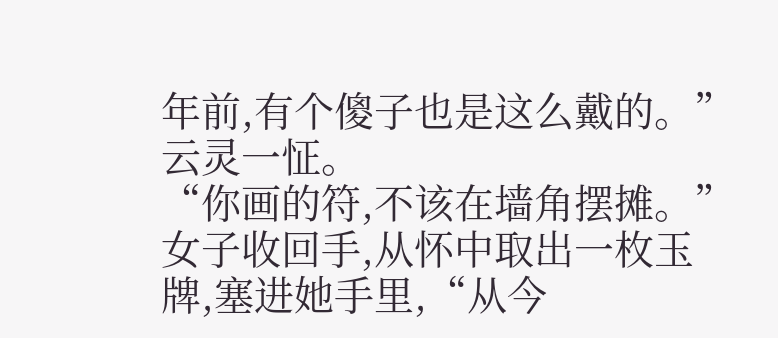年前,有个傻子也是这么戴的。”
云灵一怔。
“你画的符,不该在墙角摆摊。”女子收回手,从怀中取出一枚玉牌,塞进她手里,“从今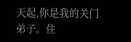天起,你是我的关门弟子。住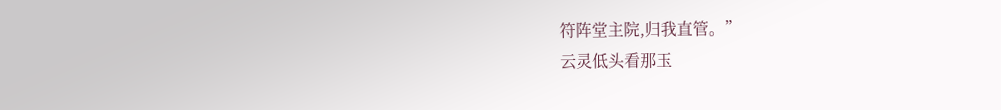符阵堂主院,归我直管。”
云灵低头看那玉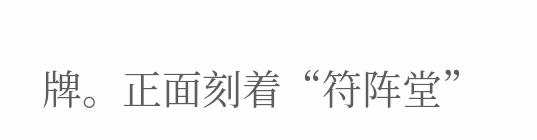牌。正面刻着“符阵堂”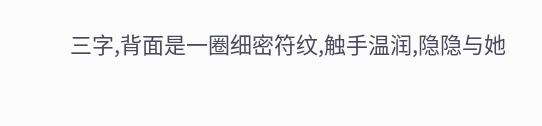三字,背面是一圈细密符纹,触手温润,隐隐与她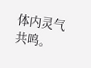体内灵气共鸣。